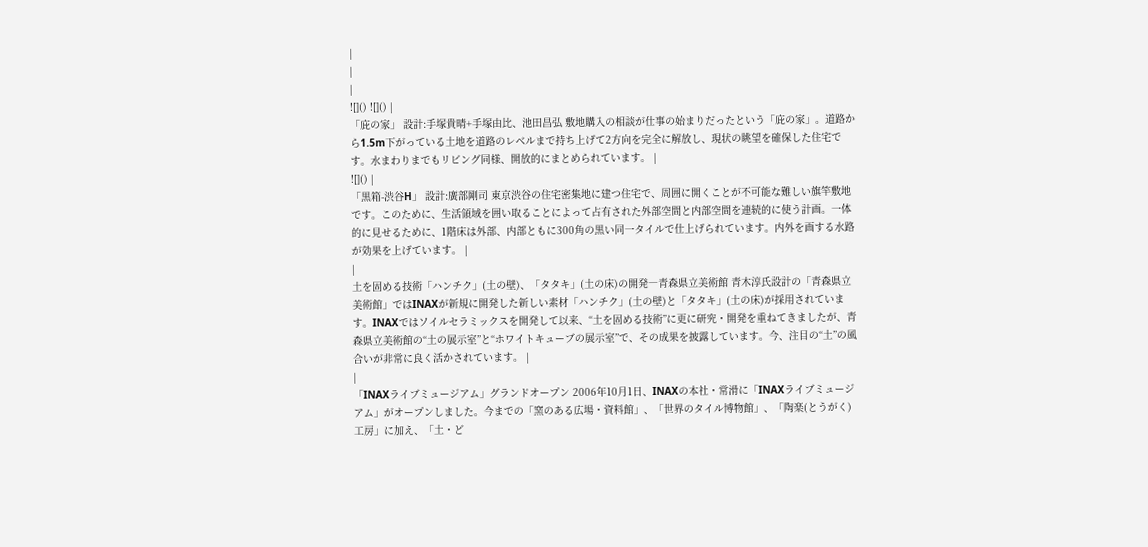|
|
|
![]() ![]() |
「庇の家」 設計:手塚貴晴+手塚由比、池田昌弘 敷地購入の相談が仕事の始まりだったという「庇の家」。道路から1.5m下がっている土地を道路のレベルまで持ち上げて2方向を完全に解放し、現状の眺望を確保した住宅です。水まわりまでもリビング同様、開放的にまとめられています。 |
![]() |
「黒箱-渋谷H」 設計:廣部剛司 東京渋谷の住宅密集地に建つ住宅で、周囲に開くことが不可能な難しい旗竿敷地です。このために、生活領域を囲い取ることによって占有された外部空間と内部空間を連続的に使う計画。一体的に見せるために、1階床は外部、内部ともに300角の黒い同一タイルで仕上げられています。内外を画する水路が効果を上げています。 |
|
土を固める技術「ハンチク」(土の壁)、「タタキ」(土の床)の開発―青森県立美術館 青木淳氏設計の「青森県立美術館」ではINAXが新規に開発した新しい素材「ハンチク」(土の壁)と「タタキ」(土の床)が採用されています。INAXではソイルセラミックスを開発して以来、“土を固める技術”に更に研究・開発を重ねてきましたが、青森県立美術館の“土の展示室”と“ホワイトキューブの展示室”で、その成果を披露しています。今、注目の“土”の風合いが非常に良く活かされています。 |
|
「INAXライブミュージアム」グランドオープン 2006年10月1日、INAXの本社・常滑に「INAXライブミュージアム」がオープンしました。今までの「窯のある広場・資料館」、「世界のタイル博物館」、「陶楽(とうがく)工房」に加え、「土・ど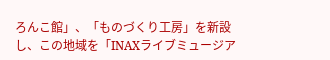ろんこ館」、「ものづくり工房」を新設し、この地域を「INAXライブミュージア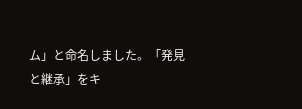ム」と命名しました。「発見と継承」をキ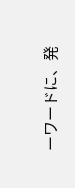ーワードに、発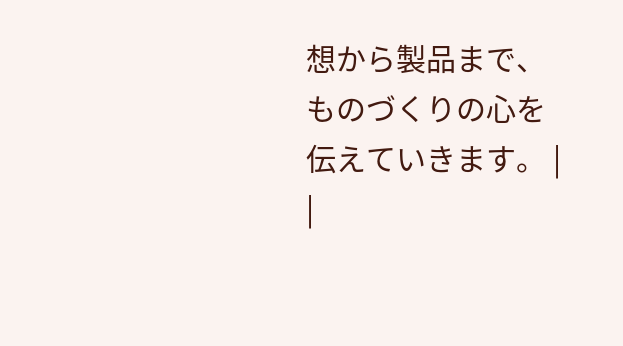想から製品まで、ものづくりの心を伝えていきます。 |
|